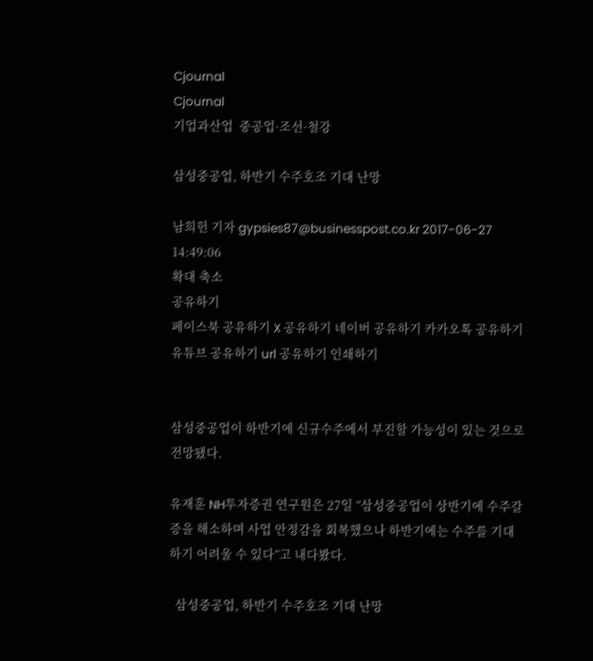Cjournal
Cjournal
기업과산업  중공업·조선·철강

삼성중공업, 하반기 수주호조 기대 난망

남희헌 기자 gypsies87@businesspost.co.kr 2017-06-27 14:49:06
확대 축소
공유하기
페이스북 공유하기 X 공유하기 네이버 공유하기 카카오톡 공유하기 유튜브 공유하기 url 공유하기 인쇄하기


삼성중공업이 하반기에 신규수주에서 부진할 가능성이 있는 것으로 전망됐다.

유재훈 NH투자증권 연구원은 27일 “삼성중공업이 상반기에 수주갈증을 해소하며 사업 안정감을 회복했으나 하반기에는 수주를 기대하기 어려울 수 있다”고 내다봤다.

  삼성중공업, 하반기 수주호조 기대 난망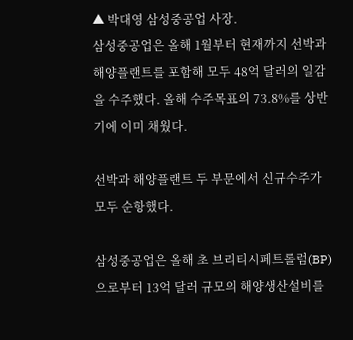▲ 박대영 삼성중공업 사장.
삼성중공업은 올해 1월부터 현재까지 선박과 해양플랜트를 포함해 모두 48억 달러의 일감을 수주했다. 올해 수주목표의 73.8%를 상반기에 이미 채웠다.

선박과 해양플랜트 두 부문에서 신규수주가 모두 순항했다.

삼성중공업은 올해 초 브리티시페트롤럼(BP)으로부터 13억 달러 규모의 해양생산설비를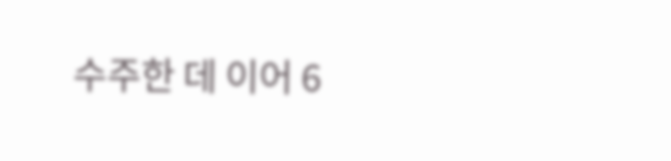수주한 데 이어 6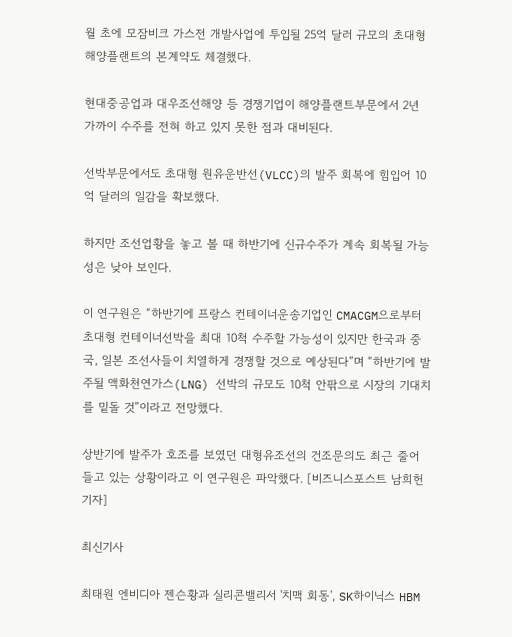월 초에 모잠비크 가스전 개발사업에 투입될 25억 달러 규모의 초대형 해양플랜트의 본계약도 체결했다.

현대중공업과 대우조선해양 등 경쟁기업이 해양플랜트부문에서 2년 가까이 수주를 전혀 하고 있지 못한 점과 대비된다.

선박부문에서도 초대형 원유운반선(VLCC)의 발주 회복에 힘입어 10억 달러의 일감을 확보했다.

하지만 조선업황을 놓고 볼 때 하반기에 신규수주가 계속 회복될 가능성은 낮아 보인다.

이 연구원은 “하반기에 프랑스 컨테이너운송기업인 CMACGM으로부터 초대형 컨테이너선박을 최대 10척 수주할 가능성이 있지만 한국과 중국, 일본 조선사들이 치열하게 경쟁할 것으로 예상된다”며 “하반기에 발주될 액화천연가스(LNG) 선박의 규모도 10척 안팎으로 시장의 기대치를 밑돌 것”이라고 전망했다.

상반기에 발주가 호조를 보였던 대형유조선의 건조문의도 최근 줄어들고 있는 상황이라고 이 연구원은 파악했다. [비즈니스포스트 남희헌 기자]

최신기사

최태원 엔비디아 젠슨황과 실리콘밸리서 '치맥 회동', SK하이닉스 HBM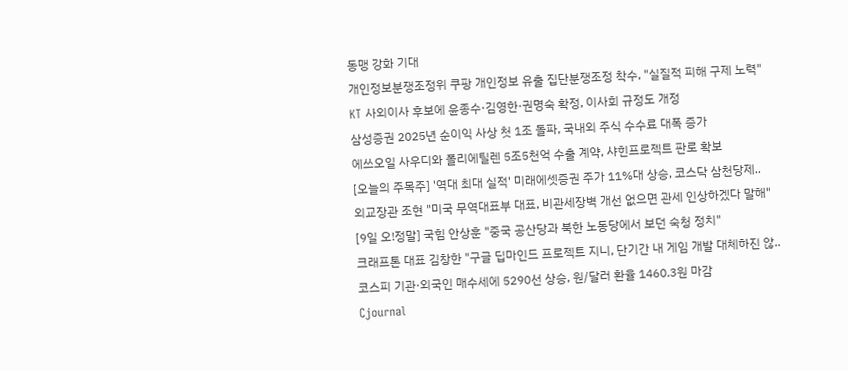동맹 강화 기대
개인정보분쟁조정위 쿠팡 개인정보 유출 집단분쟁조정 착수, "실질적 피해 구제 노력"
KT 사외이사 후보에 윤종수·김영한·권명숙 확정, 이사회 규정도 개정
삼성증권 2025년 순이익 사상 첫 1조 돌파, 국내외 주식 수수료 대폭 증가
에쓰오일 사우디와 폴리에틸렌 5조5천억 수출 계약, 샤힌프로젝트 판로 확보
[오늘의 주목주] '역대 최대 실적' 미래에셋증권 주가 11%대 상승, 코스닥 삼천당제..
외교장관 조현 "미국 무역대표부 대표, 비관세장벽 개선 없으면 관세 인상하겠다 말해"
[9일 오!정말] 국힘 안상훈 "중국 공산당과 북한 노동당에서 보던 숙청 정치"
크래프톤 대표 김창한 "구글 딥마인드 프로젝트 지니, 단기간 내 게임 개발 대체하진 않..
코스피 기관·외국인 매수세에 5290선 상승, 원/달러 환율 1460.3원 마감
Cjournal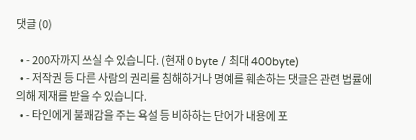댓글 (0)

  • - 200자까지 쓰실 수 있습니다. (현재 0 byte / 최대 400byte)
  • - 저작권 등 다른 사람의 권리를 침해하거나 명예를 훼손하는 댓글은 관련 법률에 의해 제재를 받을 수 있습니다.
  • - 타인에게 불쾌감을 주는 욕설 등 비하하는 단어가 내용에 포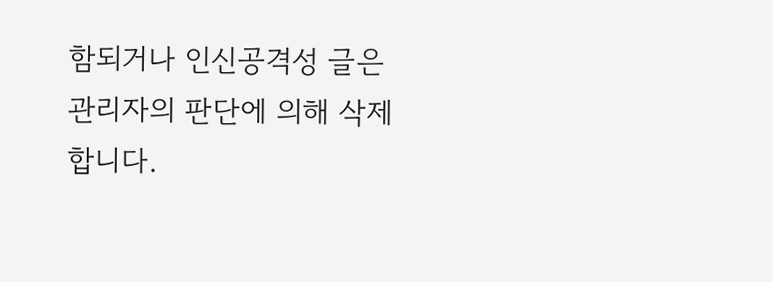함되거나 인신공격성 글은 관리자의 판단에 의해 삭제 합니다.